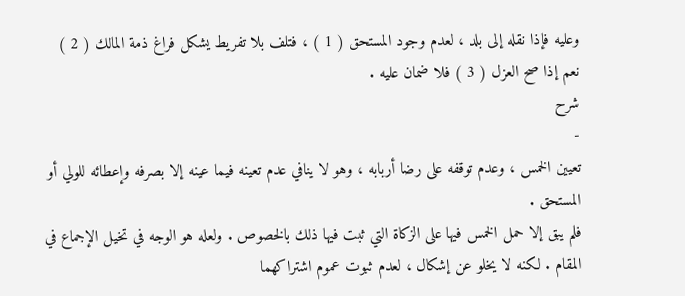وعليه فإذا نقله إلى بلد ، لعدم وجود المستحق ( 1 ) ، فتلف بلا تفريط يشكل فراغ ذمة المالك ( 2 ) نعم إذا صح العزل ( 3 ) فلا ضمان عليه .
شرح
-
تعيين الخمس ، وعدم توقفه على رضا أربابه ، وهو لا ينافي عدم تعينه فيما عينه إلا بصرفه وإعطائه للولي أو المستحق .
فلم يبق إلا حمل الخمس فيها على الزكاة التي ثبت فيها ذلك بالخصوص . ولعله هو الوجه في تخيل الإجماع في المقام . لكنه لا يخلو عن إشكال ، لعدم ثبوت عموم اشتراكهما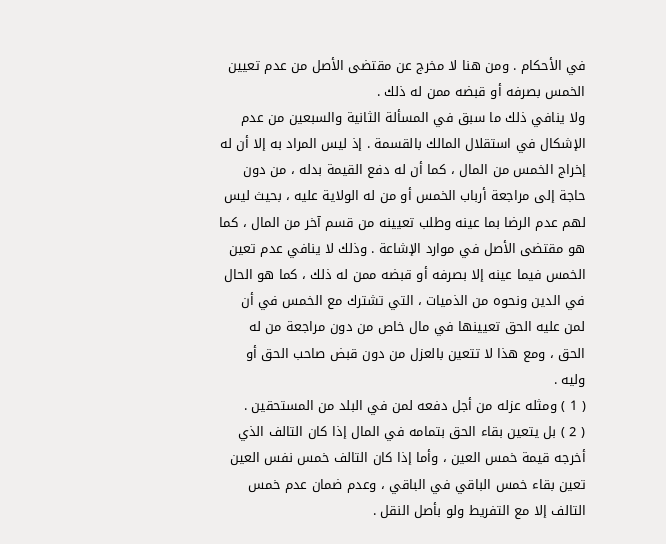في الأحكام . ومن هنا لا مخرج عن مقتضى الأصل من عدم تعيين الخمس بصرفه أو قبضه ممن له ذلك .
ولا ينافي ذلك ما سبق في المسألة الثانية والسبعين من عدم الإشكال في استقلال المالك بالقسمة . إذ ليس المراد به إلا أن له إخراج الخمس من المال ، كما أن له دفع القيمة بدله ، من دون حاجة إلى مراجعة أرباب الخمس أو من له الولاية عليه ، بحيث ليس لهم عدم الرضا بما عينه وطلب تعيينه من قسم آخر من المال ، كما هو مقتضى الأصل في موارد الإشاعة . وذلك لا ينافي عدم تعين الخمس فيما عينه إلا بصرفه أو قبضه ممن له ذلك ، كما هو الحال في الدين ونحوه من الذميات ، التي تشترك مع الخمس في أن لمن عليه الحق تعيينها في مال خاص من دون مراجعة من له الحق ، ومع هذا لا تتعين بالعزل من دون قبض صاحب الحق أو وليه .
( 1 ) ومثله عزله من أجل دفعه لمن في البلد من المستحقين .
( 2 ) بل يتعين بقاء الحق بتمامه في المال إذا كان التالف الذي أخرجه قيمة خمس العين ، وأما إذا كان التالف خمس نفس العين تعين بقاء خمس الباقي في الباقي ، وعدم ضمان عدم خمس التالف إلا مع التفريط ولو بأصل النقل .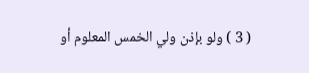( 3 ) ولو بإذن ولي الخمس المعلوم أو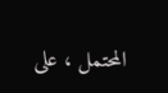المحتمل ، على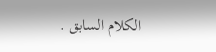الكلام السابق .